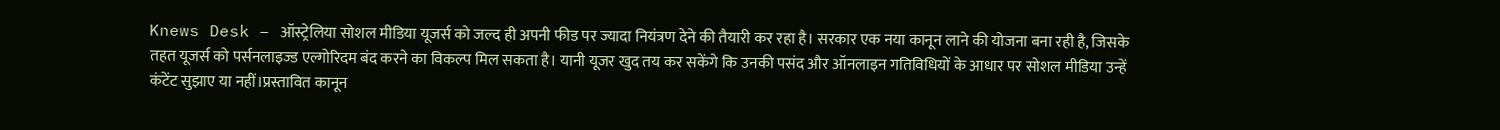Knews Desk – ऑस्ट्रेलिया सोशल मीडिया यूजर्स को जल्द ही अपनी फीड पर ज्यादा नियंत्रण देने की तैयारी कर रहा है। सरकार एक नया कानून लाने की योजना बना रही है, जिसके तहत यूजर्स को पर्सनलाइज्ड एल्गोरिदम बंद करने का विकल्प मिल सकता है। यानी यूजर खुद तय कर सकेंगे कि उनकी पसंद और ऑनलाइन गतिविधियों के आधार पर सोशल मीडिया उन्हें कंटेंट सुझाए या नहीं।प्रस्तावित कानून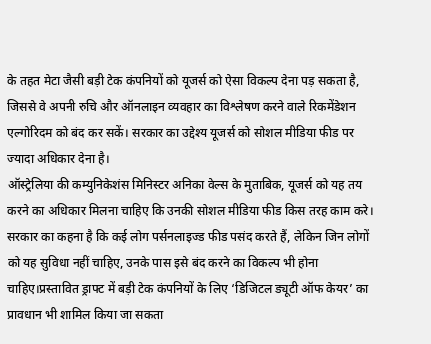के तहत मेटा जैसी बड़ी टेक कंपनियों को यूजर्स को ऐसा विकल्प देना पड़ सकता है, जिससे वे अपनी रुचि और ऑनलाइन व्यवहार का विश्लेषण करने वाले रिकमेंडेशन एल्गोरिदम को बंद कर सकें। सरकार का उद्देश्य यूजर्स को सोशल मीडिया फीड पर ज्यादा अधिकार देना है।
ऑस्ट्रेलिया की कम्युनिकेशंस मिनिस्टर अनिका वेल्स के मुताबिक, यूजर्स को यह तय करने का अधिकार मिलना चाहिए कि उनकी सोशल मीडिया फीड किस तरह काम करे। सरकार का कहना है कि कई लोग पर्सनलाइज्ड फीड पसंद करते हैं, लेकिन जिन लोगों को यह सुविधा नहीं चाहिए, उनके पास इसे बंद करने का विकल्प भी होना चाहिए।प्रस्तावित ड्राफ्ट में बड़ी टेक कंपनियों के लिए ‘डिजिटल ड्यूटी ऑफ केयर’ का प्रावधान भी शामिल किया जा सकता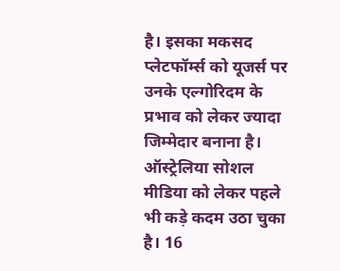है। इसका मकसद प्लेटफॉर्म्स को यूजर्स पर उनके एल्गोरिदम के प्रभाव को लेकर ज्यादा जिम्मेदार बनाना है।
ऑस्ट्रेलिया सोशल मीडिया को लेकर पहले भी कड़े कदम उठा चुका है। 16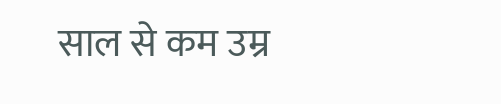साल से कम उम्र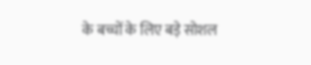के बच्चों के लिए बड़े सोशल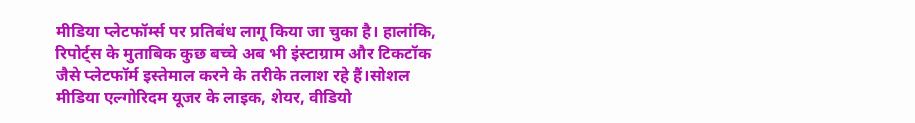मीडिया प्लेटफॉर्म्स पर प्रतिबंध लागू किया जा चुका है। हालांकि, रिपोर्ट्स के मुताबिक कुछ बच्चे अब भी इंस्टाग्राम और टिकटॉक जैसे प्लेटफॉर्म इस्तेमाल करने के तरीके तलाश रहे हैं।सोशल मीडिया एल्गोरिदम यूजर के लाइक, शेयर, वीडियो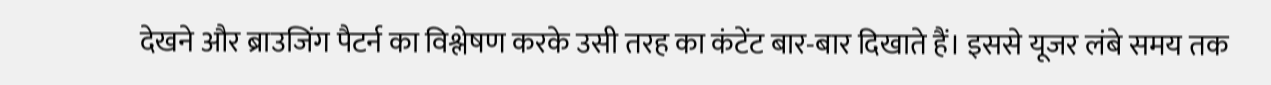देखने और ब्राउजिंग पैटर्न का विश्लेषण करके उसी तरह का कंटेंट बार-बार दिखाते हैं। इससे यूजर लंबे समय तक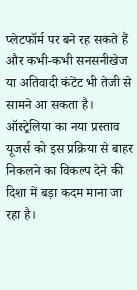प्लेटफॉर्म पर बने रह सकते हैं और कभी-कभी सनसनीखेज या अतिवादी कंटेंट भी तेजी से सामने आ सकता है। ऑस्ट्रेलिया का नया प्रस्ताव यूजर्स को इस प्रक्रिया से बाहर निकलने का विकल्प देने की दिशा में बड़ा कदम माना जा रहा है।